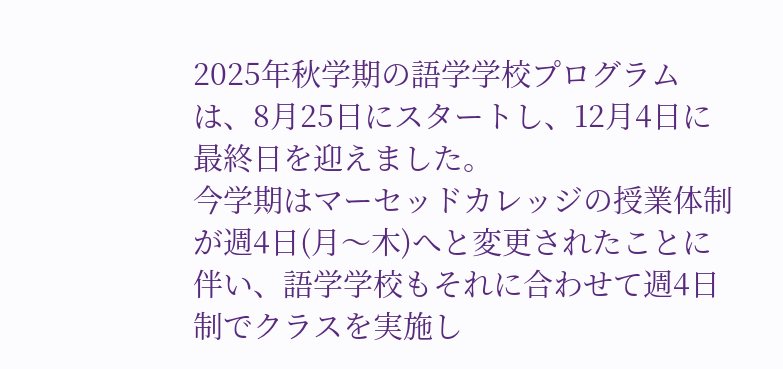2025年秋学期の語学学校プログラムは、8月25日にスタートし、12月4日に最終日を迎えました。
今学期はマーセッドカレッジの授業体制が週4日(月〜木)へと変更されたことに伴い、語学学校もそれに合わせて週4日制でクラスを実施し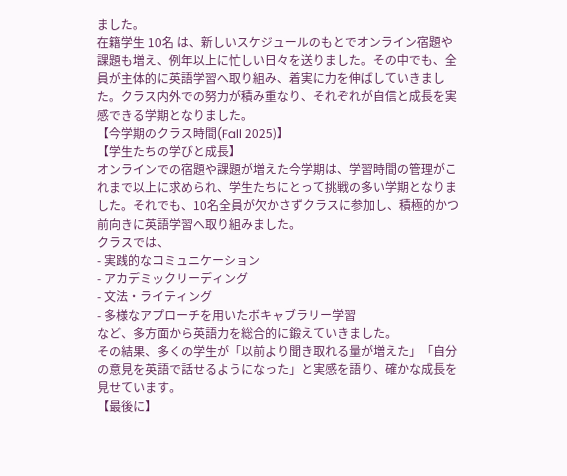ました。
在籍学生 10名 は、新しいスケジュールのもとでオンライン宿題や課題も増え、例年以上に忙しい日々を送りました。その中でも、全員が主体的に英語学習へ取り組み、着実に力を伸ばしていきました。クラス内外での努力が積み重なり、それぞれが自信と成長を実感できる学期となりました。
【今学期のクラス時間(Fall 2025)】
【学生たちの学びと成長】
オンラインでの宿題や課題が増えた今学期は、学習時間の管理がこれまで以上に求められ、学生たちにとって挑戦の多い学期となりました。それでも、10名全員が欠かさずクラスに参加し、積極的かつ前向きに英語学習へ取り組みました。
クラスでは、
- 実践的なコミュニケーション
- アカデミックリーディング
- 文法・ライティング
- 多様なアプローチを用いたボキャブラリー学習
など、多方面から英語力を総合的に鍛えていきました。
その結果、多くの学生が「以前より聞き取れる量が増えた」「自分の意見を英語で話せるようになった」と実感を語り、確かな成長を見せています。
【最後に】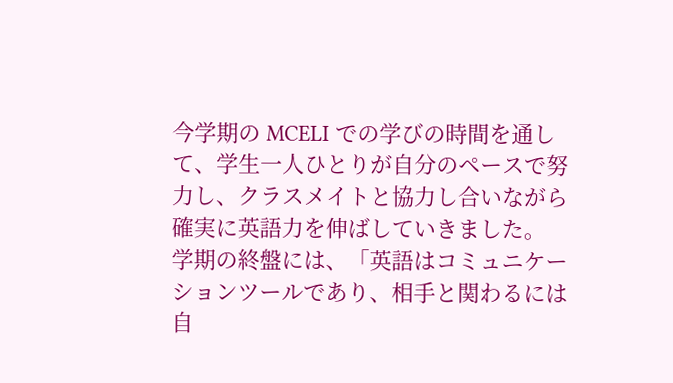今学期の MCELI での学びの時間を通して、学生一人ひとりが自分のペースで努力し、クラスメイトと協力し合いながら確実に英語力を伸ばしていきました。
学期の終盤には、「英語はコミュニケーションツールであり、相手と関わるには自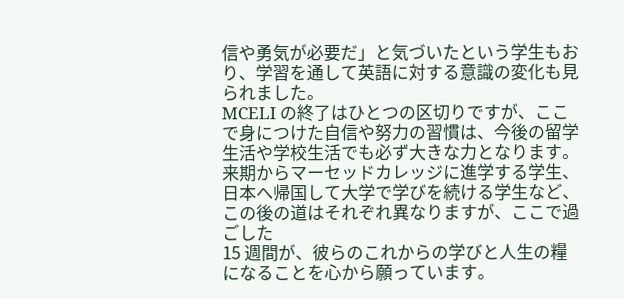信や勇気が必要だ」と気づいたという学生もおり、学習を通して英語に対する意識の変化も見られました。
MCELI の終了はひとつの区切りですが、ここで身につけた自信や努力の習慣は、今後の留学生活や学校生活でも必ず大きな力となります。
来期からマーセッドカレッジに進学する学生、日本へ帰国して大学で学びを続ける学生など、この後の道はそれぞれ異なりますが、ここで過ごした
15 週間が、彼らのこれからの学びと人生の糧になることを心から願っています。